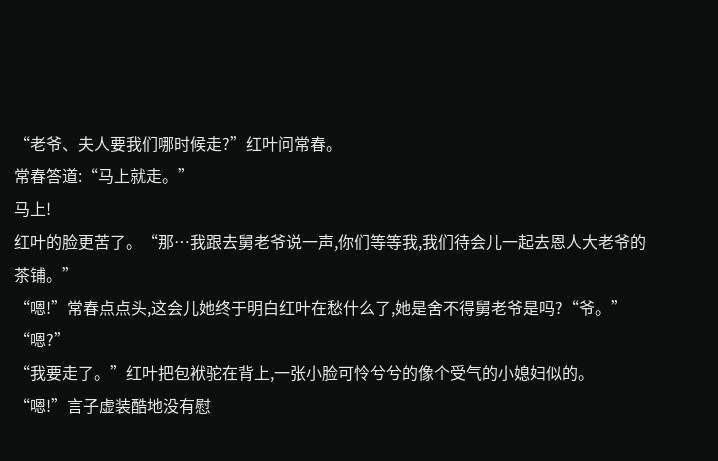“老爷、夫人要我们哪时候走?”红叶问常春。
常春答道:“马上就走。”
马上!
红叶的脸更苦了。“那…我跟去舅老爷说一声,你们等等我,我们待会儿一起去恩人大老爷的茶铺。”
“嗯!”常春点点头,这会儿她终于明白红叶在愁什么了,她是舍不得舅老爷是吗?“爷。”
“嗯?”
“我要走了。”红叶把包袱驼在背上,一张小脸可怜兮兮的像个受气的小媳妇似的。
“嗯!”言子虚装酷地没有慰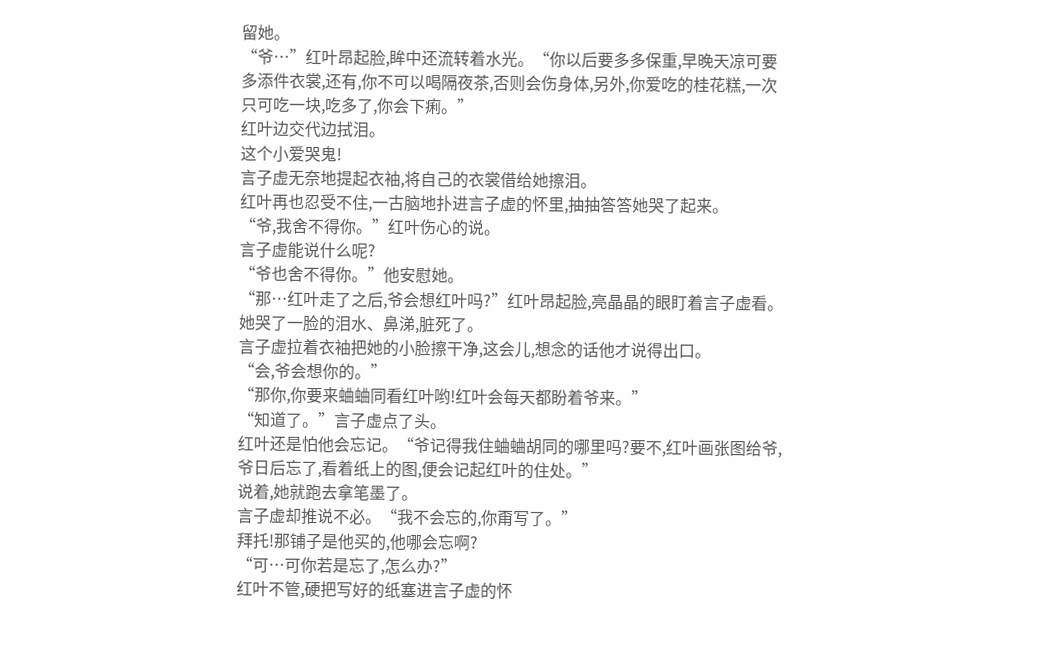留她。
“爷…”红叶昂起脸,眸中还流转着水光。“你以后要多多保重,早晚天凉可要多添件衣裳,还有,你不可以喝隔夜茶,否则会伤身体,另外,你爱吃的桂花糕,一次只可吃一块,吃多了,你会下痢。”
红叶边交代边拭泪。
这个小爱哭鬼!
言子虚无奈地提起衣袖,将自己的衣裳借给她擦泪。
红叶再也忍受不住,一古脑地扑进言子虚的怀里,抽抽答答她哭了起来。
“爷,我舍不得你。”红叶伤心的说。
言子虚能说什么呢?
“爷也舍不得你。”他安慰她。
“那…红叶走了之后,爷会想红叶吗?”红叶昂起脸,亮晶晶的眼盯着言子虚看。
她哭了一脸的泪水、鼻涕,脏死了。
言子虚拉着衣袖把她的小脸擦干净,这会儿,想念的话他才说得出口。
“会,爷会想你的。”
“那你,你要来蛐蛐同看红叶哟!红叶会每天都盼着爷来。”
“知道了。”言子虚点了头。
红叶还是怕他会忘记。“爷记得我住蛐蛐胡同的哪里吗?要不,红叶画张图给爷,爷日后忘了,看着纸上的图,便会记起红叶的住处。”
说着,她就跑去拿笔墨了。
言子虚却推说不必。“我不会忘的,你甭写了。”
拜托!那铺子是他买的,他哪会忘啊?
“可…可你若是忘了,怎么办?”
红叶不管,硬把写好的纸塞进言子虚的怀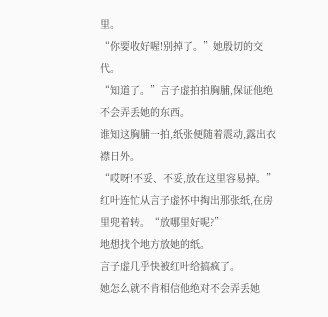里。
“你要收好喔!别掉了。”她殷切的交代。
“知道了。”言子虚拍拍胸脯,保证他绝不会弄丢她的东西。
谁知这胸脯一拍,纸张便随着震动,露出衣襟日外。
“哎呀!不妥、不妥,放在这里容易掉。”红叶连忙从言子虚怀中掏出那张纸,在房里兜着转。“放哪里好呢?”
地想找个地方放她的纸。
言子虚几乎快被红叶给搞疯了。
她怎么就不肯相信他绝对不会弄丢她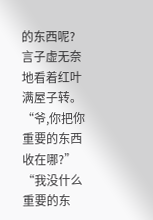的东西呢?
言子虚无奈地看着红叶满屋子转。
“爷,你把你重要的东西收在哪?”
“我没什么重要的东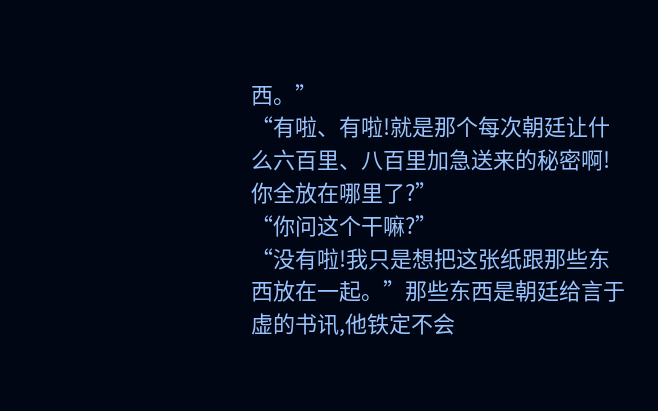西。”
“有啦、有啦!就是那个每次朝廷让什么六百里、八百里加急送来的秘密啊!你全放在哪里了?”
“你问这个干嘛?”
“没有啦!我只是想把这张纸跟那些东西放在一起。”那些东西是朝廷给言于虚的书讯,他铁定不会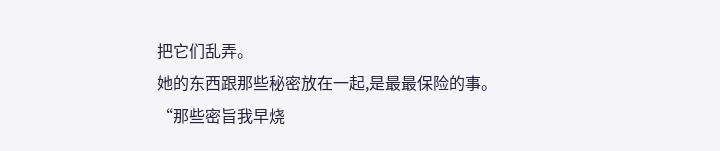把它们乱弄。
她的东西跟那些秘密放在一起,是最最保险的事。
“那些密旨我早烧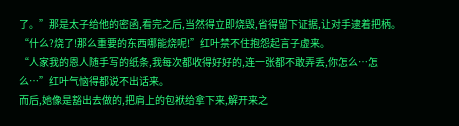了。”那是太子给他的密函,看完之后,当然得立即烧毁,省得留下证据,让对手逮着把柄。
“什么?烧了!那么重要的东西哪能烧呢!”红叶禁不住抱怨起言子虚来。
“人家我的恩人随手写的纸条,我每次都收得好好的,连一张都不敢弄丢,你怎么…怎么…”红叶气恼得都说不出话来。
而后,她像是豁出去做的,把肩上的包袱给拿下来,解开来之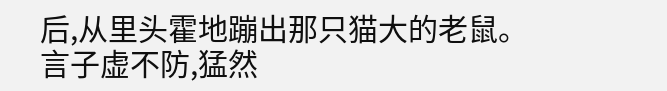后,从里头霍地蹦出那只猫大的老鼠。
言子虚不防,猛然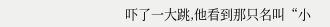吓了一大跳,他看到那只名叫“小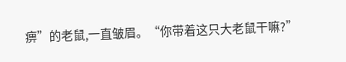痹”的老鼠,一直皱眉。“你带着这只大老鼠干嘛?”